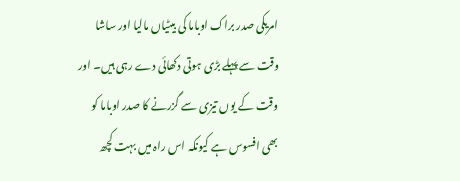امریکی صدر براک اوباما کی بیٹیاں مالیا اور ساشا وقت سے پہلے بڑی ہوتی دکھائی دے رہی ہیں۔ اور وقت کے یوں تیزی سے گزرنے کا صدر اوباما کو بھی افسوس ہے کیونکہ اس راہ میں بہت کچھ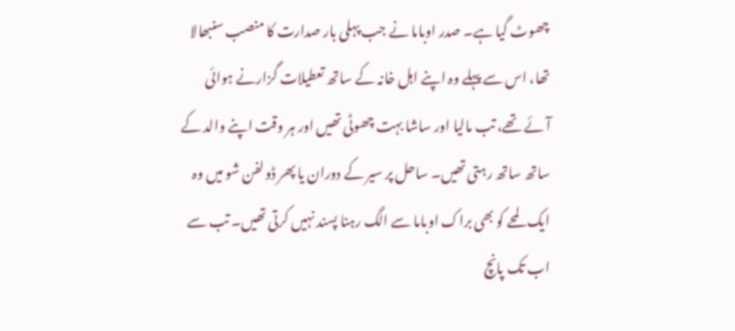چھوٹ گیا ہے۔ صدر اوباما نے جب پہلی بار صدارت کا منصب سنبھالا تھا، اس سے پہلے وہ اپنے اہل خانہ کے ساتھ تعطیلات گزارنے ہوائی آئے تھے، تب مالیا اور ساشا بہت چھوٹی تھیں اور ہر وقت اپنے والد کے ساتھ ساتھ رہتی تھیں۔ ساحل پر سیر کے دوران یا پھر ڈولفن شو میں وہ ایک لمحے کو بھی براک اوباما سے الگ رہنا پسند نہیں کرتی تھیں۔ تب سے اب تک پانچ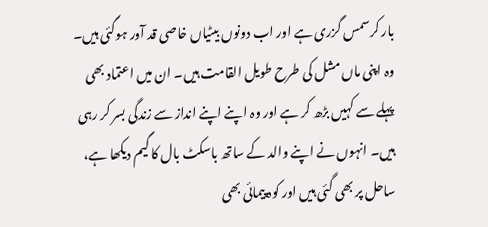بار کرسمس گزری ہے اور اب دونوں بیٹیاں خاصی قد آور ہوگئی ہیں۔ وہ اپنی ماں مشل کی طرح طویل القامت ہیں۔ ان میں اعتماد بھی پہلے سے کہیں بڑھ کر ہے اور وہ اپنے اپنے انداز سے زندگی بسر کر رہی ہیں۔ انہوں نے اپنے والد کے ساتھ باسکٹ بال کا گیم دیکھا ہے، ساحل پر بھی گئی ہیں اور کوہ پیمائی بھی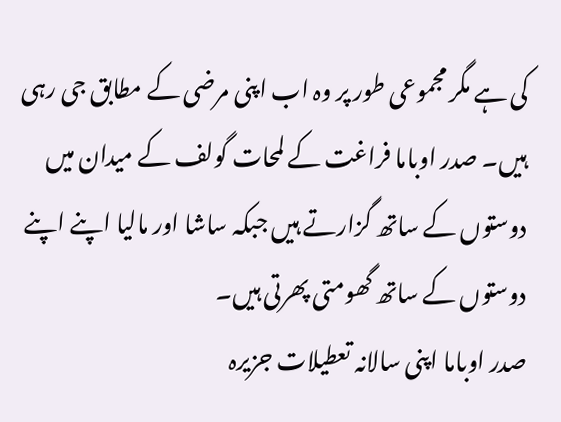کی ہے مگر مجموعی طور پر وہ اب اپنی مرضی کے مطابق جی رہی ہیں۔ صدر اوباما فراغت کے لمحات گولف کے میدان میں دوستوں کے ساتھ گزارتے ہیں جبکہ ساشا اور مالیا اپنے اپنے دوستوں کے ساتھ گھومتی پھرتی ہیں۔
صدر اوباما اپنی سالانہ تعطیلات جزیرہ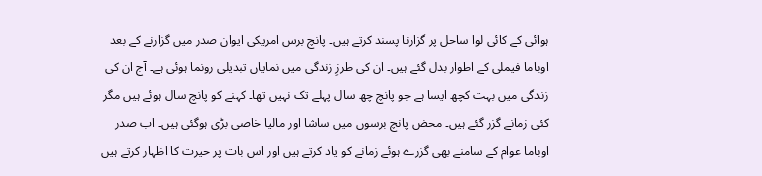ہوائی کے کائی لوا ساحل پر گزارنا پسند کرتے ہیں۔ پانچ برس امریکی ایوان صدر میں گزارنے کے بعد اوباما فیملی کے اطوار بدل گئے ہیں۔ ان کی طرزِ زندگی میں نمایاں تبدیلی رونما ہوئی ہے۔ آج ان کی زندگی میں بہت کچھ ایسا ہے جو پانچ چھ سال پہلے تک نہیں تھا۔ کہنے کو پانچ سال ہوئے ہیں مگر کئی زمانے گزر گئے ہیں۔ محض پانچ برسوں میں ساشا اور مالیا خاصی بڑی ہوگئی ہیں۔ اب صدر اوباما عوام کے سامنے بھی گزرے ہوئے زمانے کو یاد کرتے ہیں اور اس بات پر حیرت کا اظہار کرتے ہیں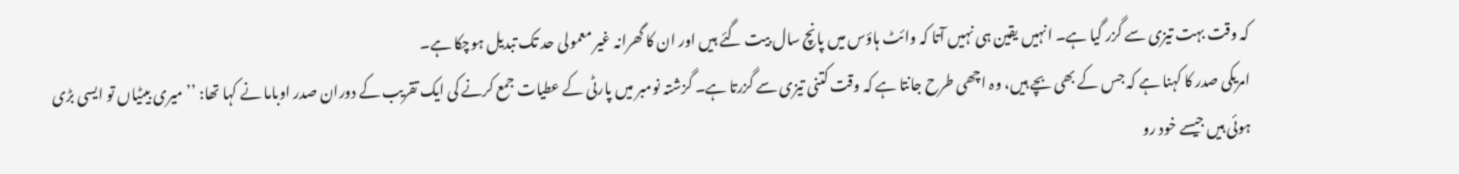کہ وقت بہت تیزی سے گزر گیا ہے۔ انہیں یقین ہی نہیں آتا کہ وائٹ ہاؤس میں پانچ سال بیت گئے ہیں اور ان کا گھرانہ غیر معمولی حد تک تبدیل ہوچکا ہے۔
امریکی صدر کا کہنا ہے کہ جس کے بھی بچے ہیں، وہ اچھی طرح جانتا ہے کہ وقت کتنی تیزی سے گزرتا ہے۔ گزشتہ نومبر میں پارٹی کے عطیات جمع کرنے کی ایک تقریب کے دوران صدر اوباما نے کہا تھا: ’’میری بیٹیاں تو ایسی بڑی ہوئی ہیں جیسے خود رو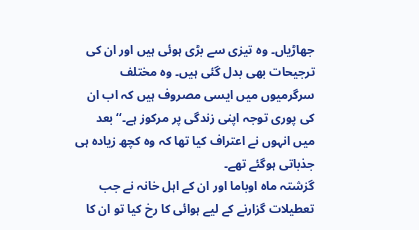جھاڑیاں۔ وہ تیزی سے بڑی ہوئی ہیں اور ان کی ترجیحات بھی بدل گئی ہیں۔ وہ مختلف سرگرمیوں میں ایسی مصروف ہیں کہ اب ان کی پوری توجہ اپنی زندگی پر مرکوز ہے۔‘‘ بعد میں انہوں نے اعتراف کیا تھا کہ وہ کچھ زیادہ ہی جذباتی ہوگئے تھے۔
گزشتہ ماہ اوباما اور ان کے اہل خانہ نے جب تعطیلات گزارنے کے لیے ہوائی کا رخ کیا تو ان کا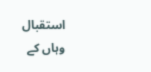استقبال وہاں کے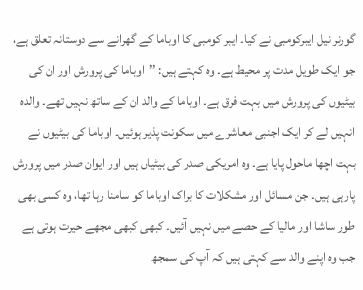گورنر نیل ایبرکومبی نے کیا۔ ایبر کومبی کا اوباما کے گھرانے سے دوستانہ تعلق ہے، جو ایک طویل مدت پر محیط ہے۔ وہ کہتے ہیں: ’’اوباما کی پرورش اور ان کی بیٹیوں کی پرورش میں بہت فرق ہے۔ اوباما کے والد ان کے ساتھ نہیں تھے۔ والدہ انہیں لے کر ایک اجنبی معاشرے میں سکونت پذیر ہوئیں۔ اوباما کی بیٹیوں نے بہت اچھا ماحول پایا ہے۔ وہ امریکی صدر کی بیٹیاں ہیں اور ایوان صدر میں پرورش پارہی ہیں۔ جن مسائل اور مشکلات کا براک اوباما کو سامنا رہا تھا، وہ کسی بھی طور ساشا اور مالیا کے حصے میں نہیں آئیں۔ کبھی کبھی مجھے حیرت ہوتی ہے جب وہ اپنے والد سے کہتی ہیں کہ آپ کی سمجھ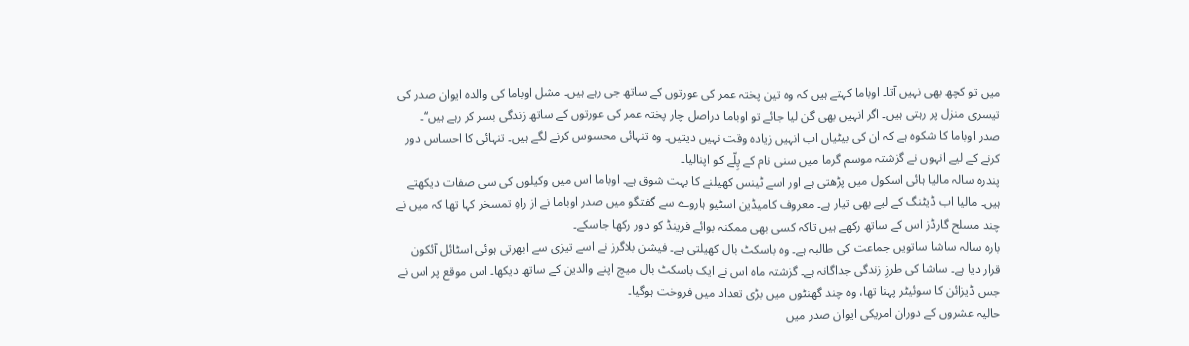میں تو کچھ بھی نہیں آتا۔ اوباما کہتے ہیں کہ وہ تین پختہ عمر کی عورتوں کے ساتھ جی رہے ہیں۔ مشل اوباما کی والدہ ایوان صدر کی تیسری منزل پر رہتی ہیں۔ اگر انہیں بھی گن لیا جائے تو اوباما دراصل چار پختہ عمر کی عورتوں کے ساتھ زندگی بسر کر رہے ہیں‘‘۔
صدر اوباما کا شکوہ ہے کہ ان کی بیٹیاں اب انہیں زیادہ وقت نہیں دیتیں۔ وہ تنہائی محسوس کرنے لگے ہیں۔ تنہائی کا احساس دور کرنے کے لیے انہوں نے گزشتہ موسم گرما میں سنی نام کے پِلّے کو اپنالیا۔
پندرہ سالہ مالیا ہائی اسکول میں پڑھتی ہے اور اسے ٹینس کھیلنے کا بہت شوق ہے۔ اوباما اس میں وکیلوں کی سی صفات دیکھتے ہیں۔ مالیا اب ڈیٹنگ کے لیے بھی تیار ہے۔ معروف کامیڈین اسٹیو ہاروے سے گفتگو میں صدر اوباما نے از راہِ تمسخر کہا تھا کہ میں نے چند مسلح گارڈز اس کے ساتھ رکھے ہیں تاکہ کسی بھی ممکنہ بوائے فرینڈ کو دور رکھا جاسکے۔
بارہ سالہ ساشا ساتویں جماعت کی طالبہ ہے۔ وہ باسکٹ بال کھیلتی ہے۔ فیشن بلاگرز نے اسے تیزی سے ابھرتی ہوئی اسٹائل آئکون قرار دیا ہے۔ ساشا کی طرزِ زندگی جداگانہ ہے۔ گزشتہ ماہ اس نے ایک باسکٹ بال میچ اپنے والدین کے ساتھ دیکھا۔ اس موقع پر اس نے جس ڈیزائن کا سوئیٹر پہنا تھا، وہ چند گھنٹوں میں بڑی تعداد میں فروخت ہوگیا۔
حالیہ عشروں کے دوران امریکی ایوان صدر میں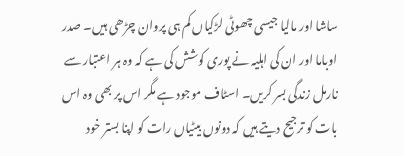ساشا اور مالیا جیسی چھوٹی لڑکیاں کم ہی پروان چڑھی ہیں۔ صدر اوباما اور ان کی اہلیہ نے پوری کوشش کی ہے کہ وہ ہر اعتبار سے نارمل زندگی بسر کریں۔ اسٹاف موجود ہے مگر اس پر بھی وہ اس بات کو ترجیح دیتے ہیں کہ دونوں بیٹیاں رات کو اپنا بستر خود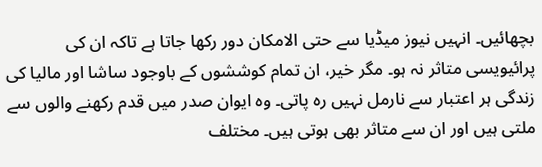بچھائیں۔ انہیں نیوز میڈیا سے حتی الامکان دور رکھا جاتا ہے تاکہ ان کی پرائیویسی متاثر نہ ہو۔ مگر خیر، ان تمام کوششوں کے باوجود ساشا اور مالیا کی زندگی ہر اعتبار سے نارمل نہیں رہ پاتی۔ وہ ایوان صدر میں قدم رکھنے والوں سے ملتی ہیں اور ان سے متاثر بھی ہوتی ہیں۔ مختلف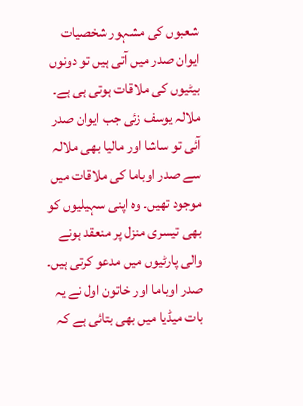شعبوں کی مشہور شخصیات ایوان صدر میں آتی ہیں تو دونوں بیٹیوں کی ملاقات ہوتی ہی ہے۔ ملالہ یوسف زئی جب ایوان صدر آئی تو ساشا اور مالیا بھی ملالہ سے صدر اوباما کی ملاقات میں موجود تھیں۔ وہ اپنی سہیلیوں کو بھی تیسری منزل پر منعقد ہونے والی پارٹیوں میں مدعو کرتی ہیں۔
صدر اوباما اور خاتون اول نے یہ بات میڈیا میں بھی بتائی ہے کہ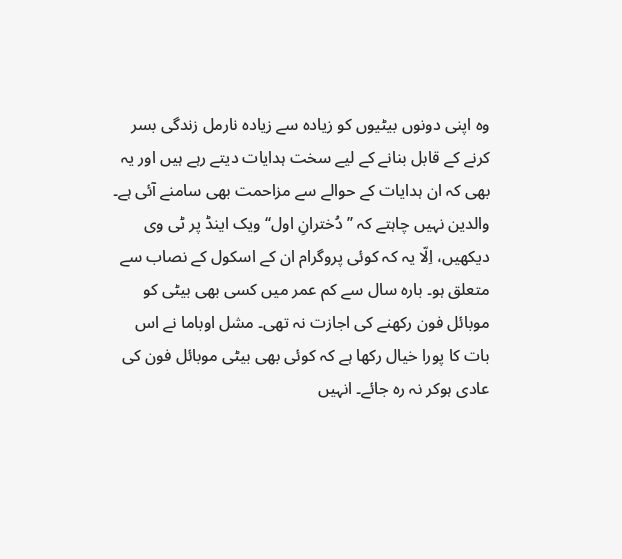وہ اپنی دونوں بیٹیوں کو زیادہ سے زیادہ نارمل زندگی بسر کرنے کے قابل بنانے کے لیے سخت ہدایات دیتے رہے ہیں اور یہ بھی کہ ان ہدایات کے حوالے سے مزاحمت بھی سامنے آئی ہے۔ والدین نہیں چاہتے کہ ’’دُخترانِ اول‘‘ ویک اینڈ پر ٹی وی دیکھیں، اِلّا یہ کہ کوئی پروگرام ان کے اسکول کے نصاب سے متعلق ہو۔ بارہ سال سے کم عمر میں کسی بھی بیٹی کو موبائل فون رکھنے کی اجازت نہ تھی۔ مشل اوباما نے اس بات کا پورا خیال رکھا ہے کہ کوئی بھی بیٹی موبائل فون کی عادی ہوکر نہ رہ جائے۔ انہیں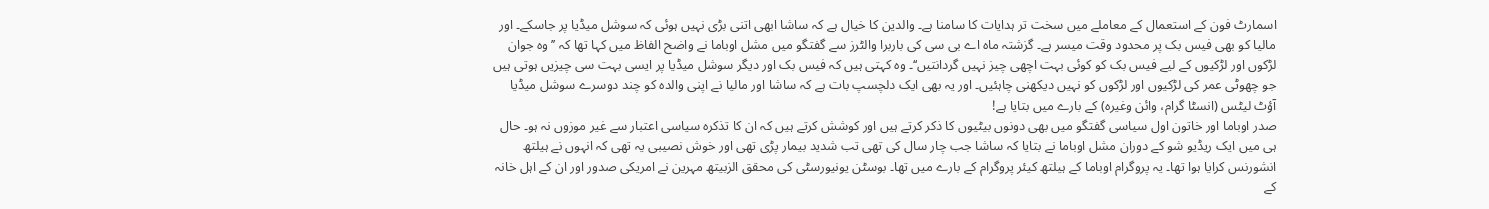اسمارٹ فون کے استعمال کے معاملے میں سخت تر ہدایات کا سامنا ہے۔ والدین کا خیال ہے کہ ساشا ابھی اتنی بڑی نہیں ہوئی کہ سوشل میڈیا پر جاسکے۔ اور مالیا کو بھی فیس بک پر محدود وقت میسر ہے۔ گزشتہ ماہ اے بی سی کی باربرا والٹرز سے گفتگو میں مشل اوباما نے واضح الفاظ میں کہا تھا کہ ’’وہ جوان لڑکوں اور لڑکیوں کے لیے فیس بک کو کوئی بہت اچھی چیز نہیں گردانتیں‘‘۔ وہ کہتی ہیں کہ فیس بک اور دیگر سوشل میڈیا پر ایسی بہت سی چیزیں ہوتی ہیں جو چھوٹی عمر کی لڑکیوں اور لڑکوں کو نہیں دیکھنی چاہئیں۔ اور یہ بھی ایک دلچسپ بات ہے کہ ساشا اور مالیا نے اپنی والدہ کو چند دوسرے سوشل میڈیا آؤٹ لیٹس (انسٹا گرام، وائن وغیرہ) کے بارے میں بتایا ہے!
صدر اوباما اور خاتون اول سیاسی گفتگو میں بھی دونوں بیٹیوں کا ذکر کرتے ہیں اور کوشش کرتے ہیں کہ ان کا تذکرہ سیاسی اعتبار سے غیر موزوں نہ ہو۔ حال ہی میں ایک ریڈیو شو کے دوران مشل اوباما نے بتایا کہ ساشا جب چار سال کی تھی تب شدید بیمار پڑی تھی اور خوش نصیبی یہ تھی کہ انہوں نے ہیلتھ انشورنس کرایا ہوا تھا۔ یہ پروگرام اوباما کے ہیلتھ کیئر پروگرام کے بارے میں تھا۔ بوسٹن یونیورسٹی کی محقق الزبیتھ مہرین نے امریکی صدور اور ان کے اہل خانہ کے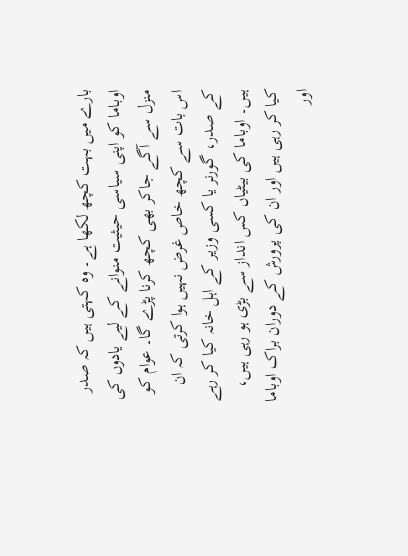بارے میں بہت کچھ لکھا ہے۔ وہ کہتی ہیں کہ صدر اوباما کو اپنی سیاسی حیثیت منوانے کے لیے یادوں کی منزل سے آگے جاکر بھی کچھ کرنا پڑے گا۔ عوام کو اس بات سے کچھ خاص غرض نہیں ہوا کرتی کہ ان کے صدر، گورنر یا کسی وزیر کے اہل خانہ کیا کر رہے ہیں۔ اوباما کی بیٹیاں کس انداز سے بڑی ہو رہی ہیں، کیا کر رہی ہیں اور ان کی پرورش کے دوران براک اوباما اور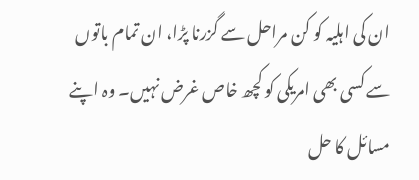ان کی اہلیہ کو کن مراحل سے گزرنا پڑا، ان تمام باتوں سے کسی بھی امریکی کو کچھ خاص غرض نہیں۔ وہ اپنے مسائل کا حل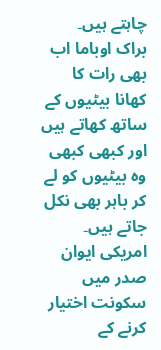چاہتے ہیں۔
براک اوباما اب بھی رات کا کھانا بیٹیوں کے ساتھ کھاتے ہیں اور کبھی کبھی وہ بیٹیوں کو لے کر باہر بھی نکل جاتے ہیں۔ امریکی ایوان صدر میں سکونت اختیار کرنے کے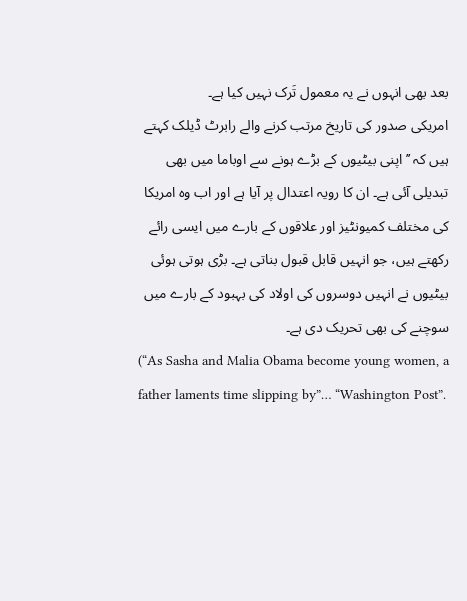بعد بھی انہوں نے یہ معمول تَرک نہیں کیا ہے۔
امریکی صدور کی تاریخ مرتب کرنے والے رابرٹ ڈیلک کہتے ہیں کہ ’’اپنی بیٹیوں کے بڑے ہونے سے اوباما میں بھی تبدیلی آئی ہے۔ ان کا رویہ اعتدال پر آیا ہے اور اب وہ امریکا کی مختلف کمیونٹیز اور علاقوں کے بارے میں ایسی رائے رکھتے ہیں، جو انہیں قابل قبول بناتی ہے۔ بڑی ہوتی ہوئی بیٹیوں نے انہیں دوسروں کی اولاد کی بہبود کے بارے میں سوچنے کی بھی تحریک دی ہے۔
(“As Sasha and Malia Obama become young women, a father laments time slipping by”… “Washington Post”.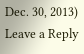Dec. 30, 2013)
Leave a Reply